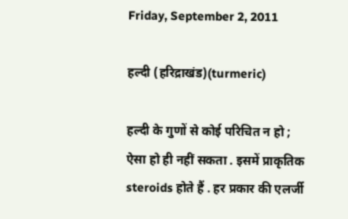Friday, September 2, 2011

हल्दी (हरिद्राखंड)(turmeric)

हल्दी के गुणों से कोई परिचित न हो ; ऐसा हो ही नहीं सकता . इसमें प्राकृतिक steroids होते हैं . हर प्रकार की एलर्जी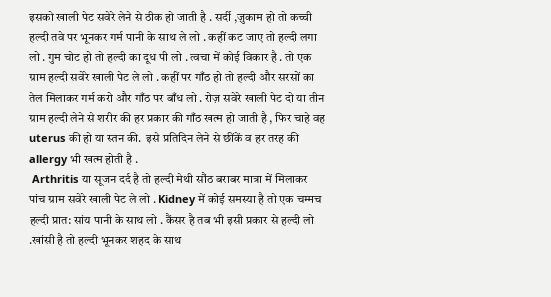इसको खाली पेट सवेरे लेने से ठीक हो जाती है . सर्दी ,ज़ुकाम हो तो कच्ची हल्दी तवे पर भूनकर गर्म पानी के साथ ले लो . कहीं कट जाए तो हल्दी लगा लो . गुम चोट हो तो हल्दी का दूध पी लो . त्वचा में कोई विकार है . तो एक ग्राम हल्दी सवेरे खाली पेट ले लो . कहीं पर गाँठ हो तो हल्दी और सरसों का तेल मिलाकर गर्म करो और गाँठ पर बाँध लो . रोज़ सवेरे खाली पेट दो या तीन ग्राम हल्दी लेने से शरीर की हर प्रकार की गाँठ खत्म हो जाती है , फिर चाहे वह uterus की हो या स्तन की.  इसे प्रतिदिन लेने से छींकें व हर तरह की allergy भी खत्म होती है .
 Arthritis या सूजन दर्द है तो हल्दी मेथी सौंठ बराबर मात्रा में मिलाकर पांच ग्राम सवेरे खाली पेट ले लो . Kidney में कोई समस्या है तो एक चम्मच हल्दी प्रात: सांय पानी के साथ लो . कैंसर है तब भी इसी प्रकार से हल्दी लो .खांसी है तो हल्दी भूनकर शहद के साथ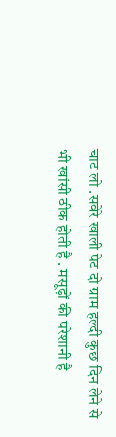चाट लो .सवेरे खाली पेट दो ग्राम हल्दी कुछ दिन लेने से भी खांसी ठीक होती है . मसूढ़ों की परेशानी है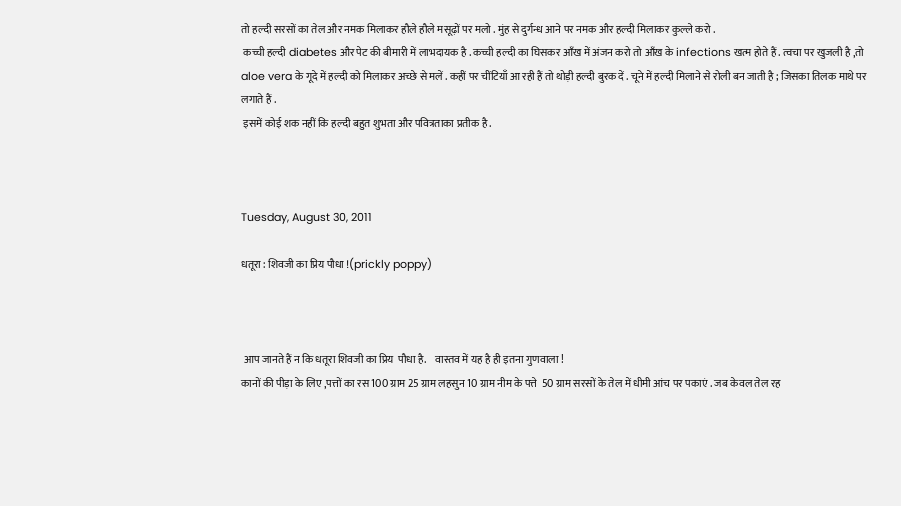तो हल्दी सरसों का तेल और नमक मिलाकर हौले हौले मसूढ़ों पर मलो . मुंह से दुर्गन्ध आने पर नमक और हल्दी मिलाकर कुल्ले करो .
 कच्ची हल्दी diabetes और पेट की बीमारी में लाभदायक है . कच्ची हल्दी का घिसकर आँख में अंजन करो तो आँख के infections खत्म होते हैं . त्वचा पर खुजली है ,तो aloe vera के गूदे में हल्दी को मिलाकर अच्छे से मलें . कहीं पर चींटियाँ आ रही हैं तो थोड़ी हल्दी बुरक दें . चूने में हल्दी मिलाने से रोली बन जाती है ; जिसका तिलक माथे पर लगाते हैं .
 इसमें कोई शक नहीं कि हल्दी बहुत शुभता और पवित्रताका प्रतीक है .



Tuesday, August 30, 2011

धतूरा : शिवजी का प्रिय पौधा !(prickly poppy)



 आप जानते हैं न कि धतूरा शिवजी का प्रिय  पौधा है.    वास्तव में यह है ही इतना गुणवाला !
कानों की पीड़ा के लिए ,पत्तों का रस 100 ग्राम 25 ग्राम लहसुन 10 ग्राम नीम के पत्ते  50 ग्राम सरसों के तेल में धीमी आंच पर पकाएं . जब केवल तेल रह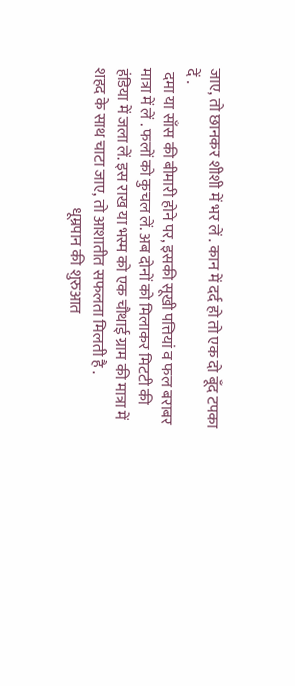जाए, तो छानकर शीशी में भर लें . कान में दर्द हो तो एक दो बूँद टपका दें .
 दमा या साँस की बीमारी होने पर, इसकी सूखी पत्तियां व फल बराबर मात्रा में लें . फलों को कुचल लें. अब दोनों को मिलाकर मिटटी की हंडिया में जला लें. इस राख या भस्म को एक चौथाई ग्राम की मात्रा में शहद के साथ चाटा जाए, तो आशातीत सफलता मिलती है .
                                              धूम्रपान की शुरुआत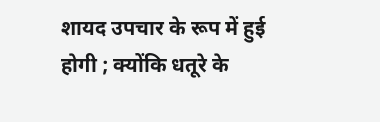शायद उपचार के रूप में हुई होगी ; क्योंकि धतूरे के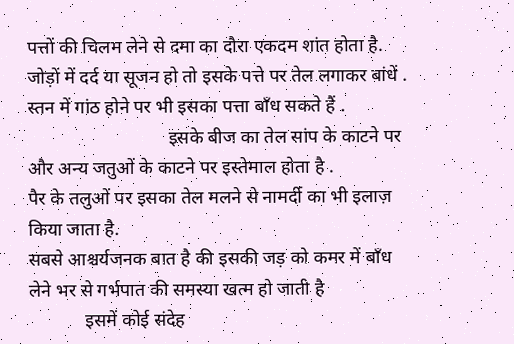पत्तों की चिलम लेने से दमा का दौरा एकदम शांत होता है.
जोड़ों में दर्द या सूजन हो तो इसके पत्ते पर तेल लगाकर बांधें . स्तन में गांठ होने पर भी इसका पत्ता बाँध सकते हैं .
                              इसके बीज का तेल सांप के काटने पर और अन्य जतुओं के काटने पर इस्तेमाल होता है .
पैर के तलुओं पर इसका तेल मलने से नामर्दी का भी इलाज़ किया जाता है.
सबसे आश्चर्यजनक बात है की इसकी जड़ को कमर में बाँध लेने भर से गर्भपात की समस्या खत्म हो जाती है
            इसमें कोई संदेह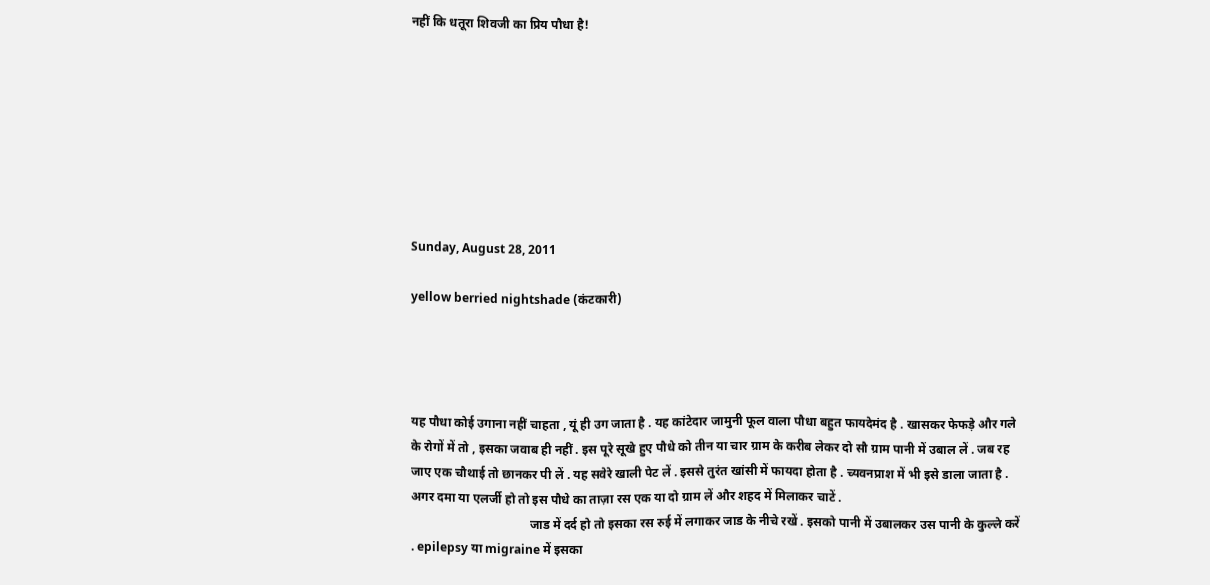नहीं कि धतूरा शिवजी का प्रिय पौधा है!








Sunday, August 28, 2011

yellow berried nightshade (कंटकारी)




यह पौधा कोई उगाना नहीं चाहता , यूं ही उग जाता है . यह कांटेदार जामुनी फूल वाला पौधा बहुत फायदेमंद है . खासकर फेफड़े और गले के रोगों में तो , इसका जवाब ही नहीं . इस पूरे सूखे हुए पौधे को तीन या चार ग्राम के करीब लेकर दो सौ ग्राम पानी में उबाल लें . जब रह जाए एक चौथाई तो छानकर पी लें . यह सवेरे खाली पेट लें . इससे तुरंत खांसी में फायदा होता है . च्यवनप्राश में भी इसे डाला जाता है . अगर दमा या एलर्जी हो तो इस पौधे का ताज़ा रस एक या दो ग्राम लें और शहद में मिलाकर चाटें .
                                      जाड में दर्द हो तो इसका रस रुई में लगाकर जाड के नीचे रखें . इसको पानी में उबालकर उस पानी के कुल्ले करें . epilepsy या migraine में इसका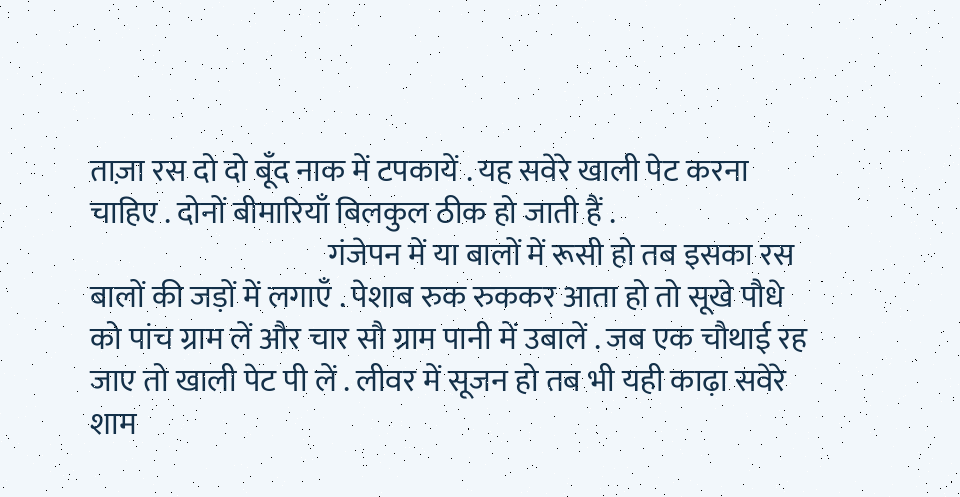ताज़ा रस दो दो बूँद नाक में टपकायें . यह सवेरे खाली पेट करना चाहिए . दोनों बीमारियाँ बिलकुल ठीक हो जाती हैं .
                                       गंजेपन में या बालों में रूसी हो तब इसका रस बालों की जड़ों में लगाएँ . पेशाब रुक रुककर आता हो तो सूखे पौधे को पांच ग्राम लें और चार सौ ग्राम पानी में उबालें . जब एक चौथाई रह जाए तो खाली पेट पी लें . लीवर में सूजन हो तब भी यही काढ़ा सवेरे शाम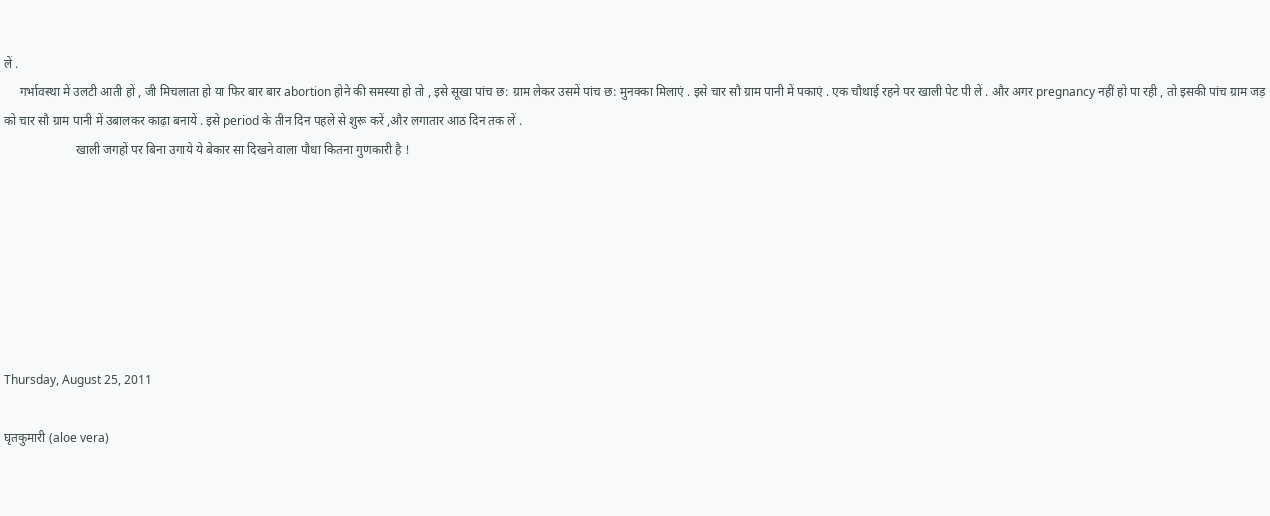लें .
     गर्भावस्था में उलटी आती हों , जी मिचलाता हो या फिर बार बार abortion होने की समस्या हो तो , इसे सूखा पांच छ: ग्राम लेकर उसमें पांच छ: मुनक्का मिलाएं . इसे चार सौ ग्राम पानी में पकाएं . एक चौथाई रहने पर खाली पेट पी लें . और अगर pregnancy नहीं हो पा रही , तो इसकी पांच ग्राम जड़ को चार सौ ग्राम पानी में उबालकर काढ़ा बनायें . इसे period के तीन दिन पहले से शुरू करें ,और लगातार आठ दिन तक लें .
                       खाली जगहों पर बिना उगाये ये बेकार सा दिखने वाला पौधा कितना गुणकारी है !







Thursday, August 25, 2011

घृतकुमारी (aloe vera)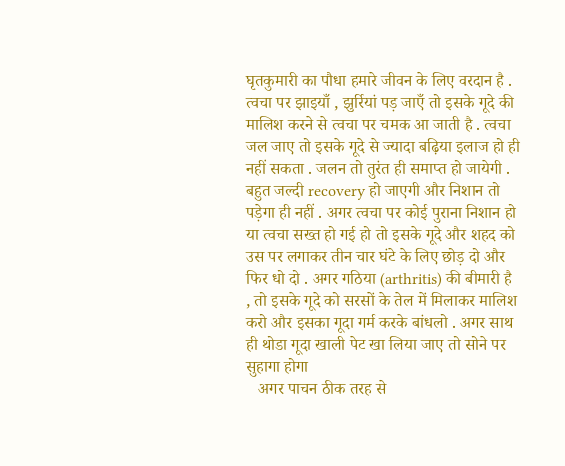घृतकुमारी का पौधा हमारे जीवन के लिए वरदान है . त्वचा पर झाइयाँ , झुर्रियां पड़ जाएँ तो इसके गूदे की मालिश करने से त्वचा पर चमक आ जाती है . त्वचा जल जाए तो इसके गूदे से ज्यादा बढ़िया इलाज हो ही नहीं सकता . जलन तो तुरंत ही समाप्त हो जायेगी . बहुत जल्दी recovery हो जाएगी और निशान तो पड़ेगा ही नहीं . अगर त्वचा पर कोई पुराना निशान हो या त्वचा सख्त हो गई हो तो इसके गूदे और शहद को उस पर लगाकर तीन चार घंटे के लिए छोड़ दो और फिर धो दो . अगर गठिया (arthritis) की बीमारी है , तो इसके गूदे को सरसों के तेल में मिलाकर मालिश करो और इसका गूदा गर्म करके बांधलो . अगर साथ ही थोडा गूदा खाली पेट खा लिया जाए तो सोने पर सुहागा होगा
   अगर पाचन ठीक तरह से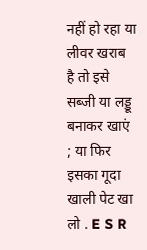नहीं हो रहा या लीवर खराब है तो इसे सब्जी या लड्डू बनाकर खाएं ; या फिर इसका गूदा खाली पेट खा लो . E S R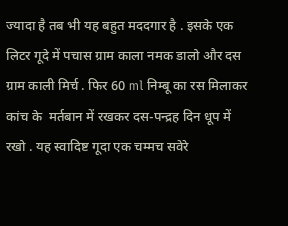ज्यादा है तब भी यह बहुत मददगार है . इसके एक लिटर गूदे में पचास ग्राम काला नमक डालो और दस ग्राम काली मिर्च . फिर 60 ml निम्बू का रस मिलाकर कांच के  मर्तबान में रखकर दस-पन्द्रह दिन धूप में रखो . यह स्वादिष्ट गूदा एक चम्मच सवेरे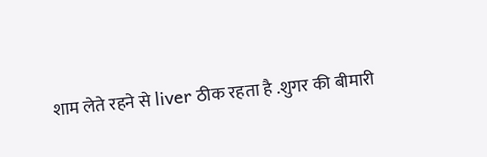शाम लेते रहने से liver ठीक रहता है .शुगर की बीमारी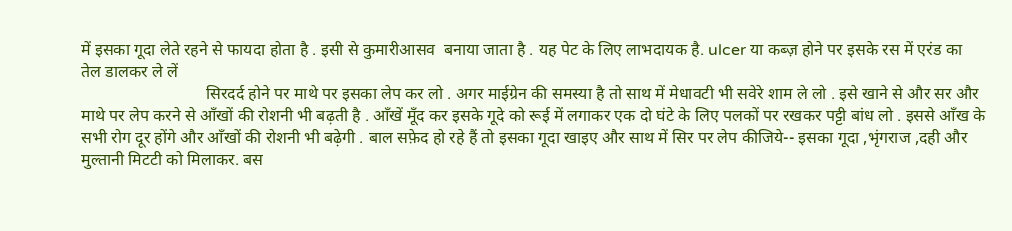में इसका गूदा लेते रहने से फायदा होता है . इसी से कुमारीआसव  बनाया जाता है . यह पेट के लिए लाभदायक है. ulcer या कब्ज़ होने पर इसके रस में एरंड का तेल डालकर ले लें
                              सिरदर्द होने पर माथे पर इसका लेप कर लो . अगर माईग्रेन की समस्या है तो साथ में मेधावटी भी सवेरे शाम ले लो . इसे खाने से और सर और माथे पर लेप करने से आँखों की रोशनी भी बढ़ती है . ऑंखें मूँद कर इसके गूदे को रूई में लगाकर एक दो घंटे के लिए पलकों पर रखकर पट्टी बांध लो . इससे आँख के सभी रोग दूर होंगे और आँखों की रोशनी भी बढ़ेगी . बाल सफ़ेद हो रहे हैं तो इसका गूदा खाइए और साथ में सिर पर लेप कीजिये-- इसका गूदा ,भृंगराज ,दही और मुल्तानी मिटटी को मिलाकर. बस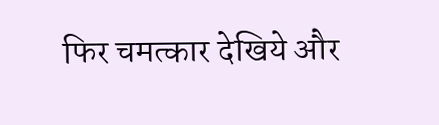फिर चमत्कार देखिये और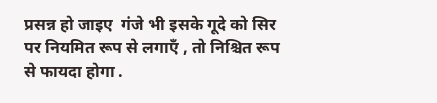प्रसन्न हो जाइए  गंजे भी इसके गूदे को सिर पर नियमित रूप से लगाएँ , तो निश्चित रूप से फायदा होगा .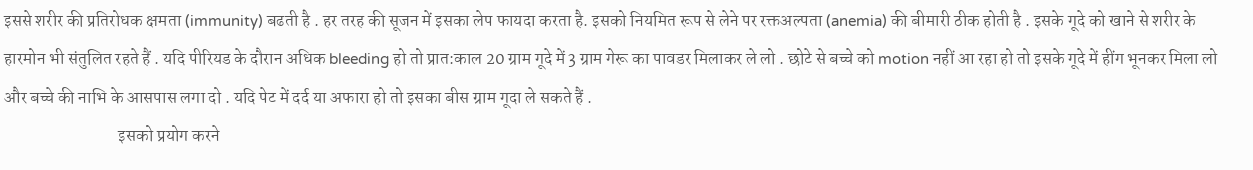इससे शरीर की प्रतिरोधक क्षमता (immunity) बढती है . हर तरह की सूजन में इसका लेप फायदा करता है. इसको नियमित रूप से लेने पर रक्तअल्पता (anemia) की बीमारी ठीक होती है . इसके गूदे को खाने से शरीर के हारमोन भी संतुलित रहते हैं . यदि पीरियड के दौरान अधिक bleeding हो तो प्रात:काल 20 ग्राम गूदे में 3 ग्राम गेरू का पावडर मिलाकर ले लो . छोटे से बच्चे को motion नहीं आ रहा हो तो इसके गूदे में हींग भूनकर मिला लो और बच्चे की नाभि के आसपास लगा दो . यदि पेट में दर्द या अफारा हो तो इसका बीस ग्राम गूदा ले सकते हैं .
                                 इसको प्रयोग करने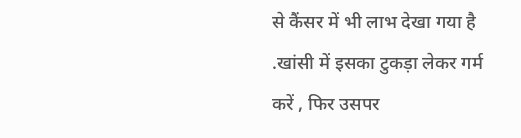से कैंसर में भी लाभ देखा गया है .खांसी में इसका टुकड़ा लेकर गर्म करें , फिर उसपर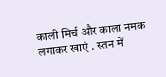काली मिर्च और काला नमक लगाकर खाएं . स्तन में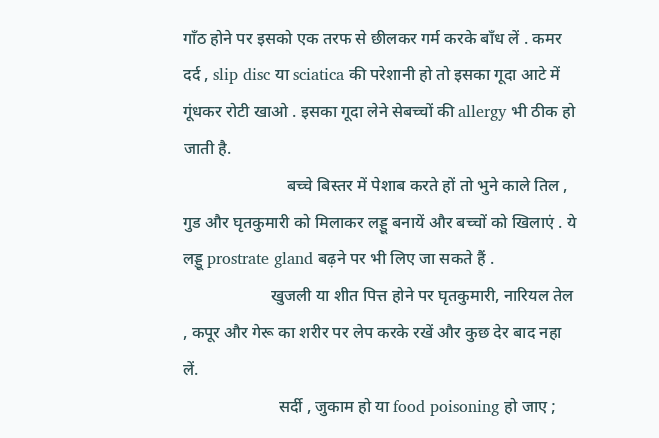गाँठ होने पर इसको एक तरफ से छीलकर गर्म करके बाँध लें . कमर दर्द , slip disc या sciatica की परेशानी हो तो इसका गूदा आटे में गूंधकर रोटी खाओ . इसका गूदा लेने सेबच्चों की allergy भी ठीक हो जाती है.
                         बच्चे बिस्तर में पेशाब करते हों तो भुने काले तिल , गुड और घृतकुमारी को मिलाकर लड्डू बनायें और बच्चों को खिलाएं . ये लड्डू prostrate gland बढ़ने पर भी लिए जा सकते हैं .
                     खुजली या शीत पित्त होने पर घृतकुमारी, नारियल तेल , कपूर और गेरू का शरीर पर लेप करके रखें और कुछ देर बाद नहा लें.
                       सर्दी , जुकाम हो या food poisoning हो जाए ;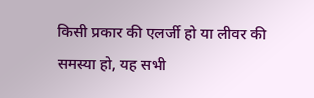किसी प्रकार की एलर्जी हो या लीवर की समस्या हो, यह सभी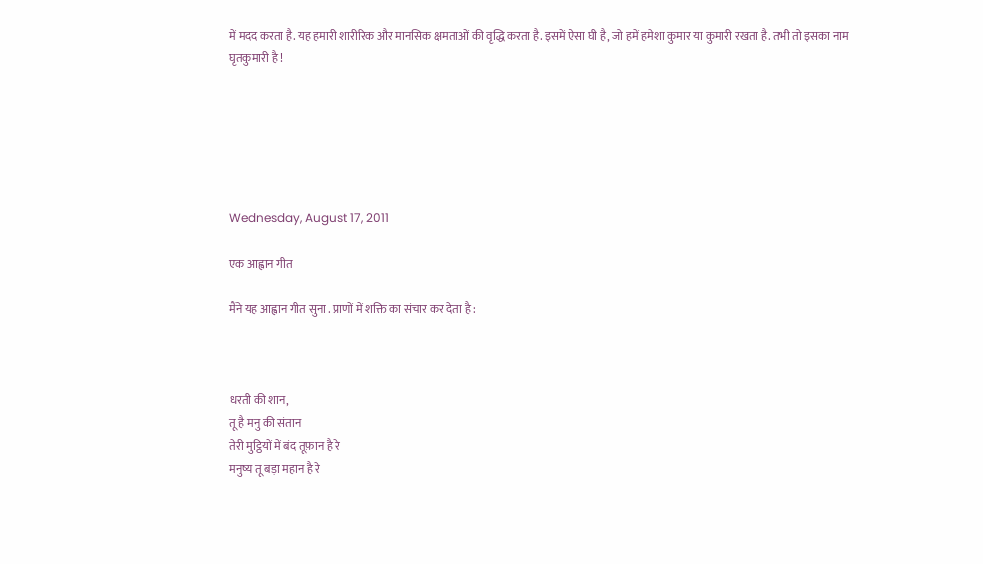में मदद करता है. यह हमारी शारीरिक और मानसिक क्षमताओं की वृद्धि करता है. इसमें ऐसा घी है, जो हमें हमेशा कुमार या कुमारी रखता है. तभी तो इसका नाम घृतकुमारी है !






Wednesday, August 17, 2011

एक आह्वान गीत

मैंने यह आह्वान गीत सुना . प्राणों में शक्ति का संचार कर देता है :



धरती की शान,
तू है मनु की संतान
तेरी मुट्ठियों में बंद तूफ़ान है रे
मनुष्य तू बड़ा महान है रे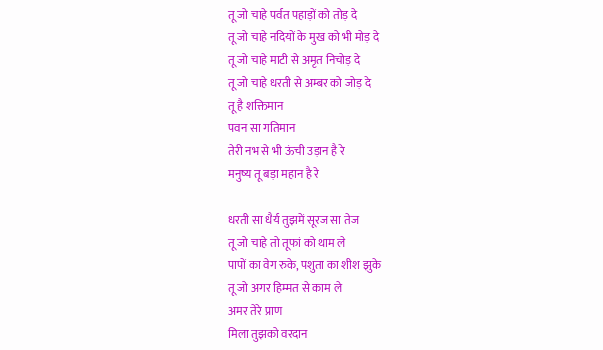तू जो चाहे पर्वत पहाड़ों को तोड़ दे
तू जो चाहे नदियों के मुख को भी मोड़ दे
तू जो चाहे माटी से अमृत निचोड़ दे
तू जो चाहे धरती से अम्बर को जोड़ दे
तू है शक्तिमान
पवन सा गतिमान
तेरी नभ से भी ऊंची उड़ान है रे
मनुष्य तू बड़ा महान है रे

धरती सा धैर्य तुझमें सूरज सा तेज
तू जो चाहे तो तूफां को थाम ले
पापों का वेग रुके, पशुता का शीश झुके
तू जो अगर हिम्मत से काम ले
अमर तेरे प्राण
मिला तुझको वरदान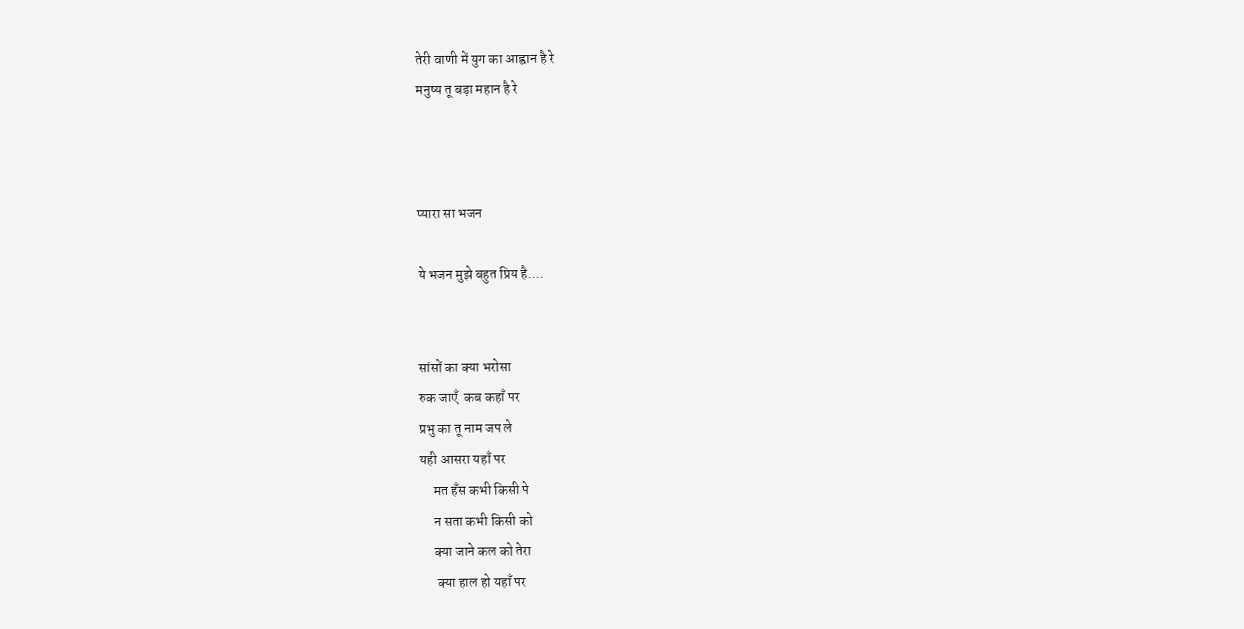तेरी वाणी में युग का आह्वान है रे
मनुष्य तू बड़ा महान है रे



प्यारा सा भजन

ये भजन मुझे बहुत प्रिय है....


सांसों का क्या भरोसा
रुक जाएँ  कब कहाँ पर
प्रभु का तू नाम जप ले
यही आसरा यहाँ पर
     मत हँस कभी किसी पे
     न सता कभी किसी को
     क्या जाने कल को तेरा
      क्या हाल हो यहाँ पर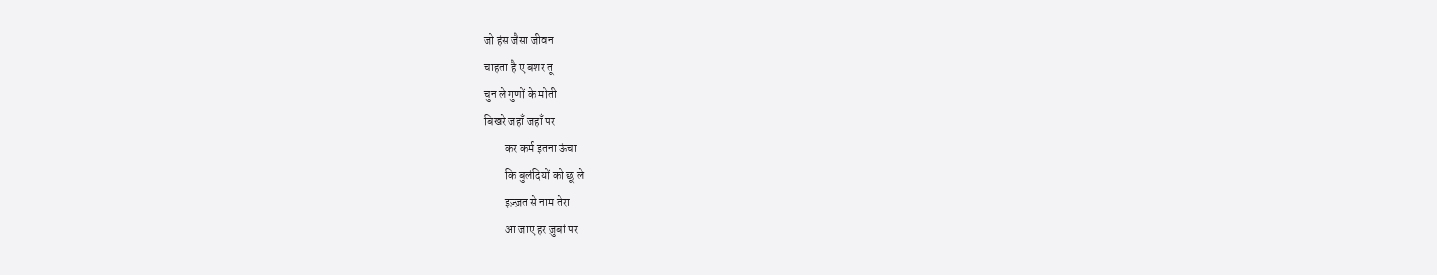जो हंस जैसा जीवन
चाहता है ए बशर तू
चुन ले गुणों के मोती
बिखरे जहाँ जहाँ पर
         कर कर्म इतना ऊंचा
         कि बुलंदियों को छू ले
         इज़्ज़त से नाम तेरा
         आ जाए हर ज़ुबां पर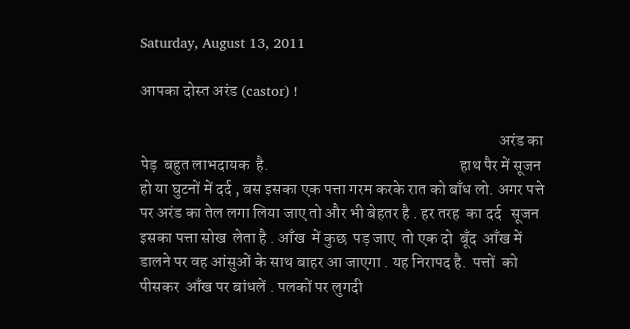Saturday, August 13, 2011

आपका दोस्त अरंड (castor) !

                                                                                                               अरंड का पेड़  बहुत लाभदायक  है.                                                           हाथ पैर में सूजन हो या घुटनों में दर्द , बस इसका एक पत्ता गरम करके रात को बाँध लो. अगर पत्ते पर अरंड का तेल लगा लिया जाए तो और भी बेहतर है . हर तरह  का दर्द   सूजन इसका पत्ता सोख  लेता है . आँख  में कुछ  पड़ जाए  तो एक दो  बूँद  आँख में डालने पर वह आंसुओं के साथ बाहर आ जाएगा . यह निरापद है.  पत्तों  को पीसकर  आँख पर बांधलें . पलकों पर लुगदी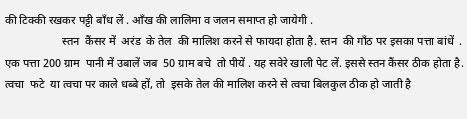की टिक्की रखकर पट्टी बाँध लें . आँख की लालिमा व जलन समाप्त हो जायेगी .
                    स्तन  कैंसर में  अरंड  के तेल  की मालिश करने से फायदा होता है. स्तन  की गाँठ पर इसका पत्ता बांधें  . एक पत्ता 200 ग्राम  पानी में उबालें जब  50 ग्राम बचे  तो पीयें . यह सवेरे खाली पेट लें. इससे स्तन कैंसर ठीक होता है. त्वचा  फटे  या त्वचा पर काले धब्बे हों, तो  इसके तेल की मालिश करने से त्वचा बिलकुल ठीक हो जाती है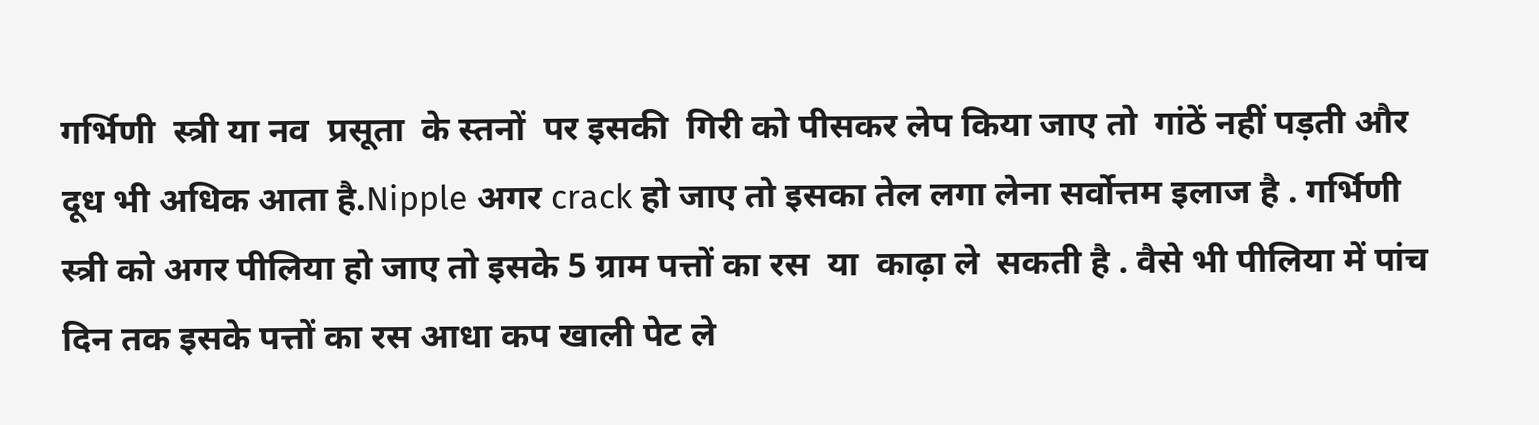गर्भिणी  स्त्री या नव  प्रसूता  के स्तनों  पर इसकी  गिरी को पीसकर लेप किया जाए तो  गांठें नहीं पड़ती और दूध भी अधिक आता है.Nipple अगर crack हो जाए तो इसका तेल लगा लेना सर्वोत्तम इलाज है . गर्भिणी स्त्री को अगर पीलिया हो जाए तो इसके 5 ग्राम पत्तों का रस  या  काढ़ा ले  सकती है . वैसे भी पीलिया में पांच दिन तक इसके पत्तों का रस आधा कप खाली पेट ले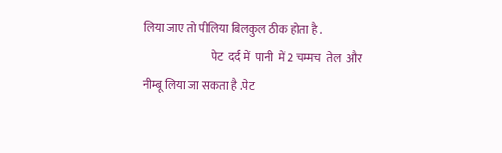लिया जाए तो पीलिया बिलकुल ठीक होता है .
                              पेट  दर्द में  पानी  में 2 चम्मच  तेल  और  नीम्बू लिया जा सकता है .पेट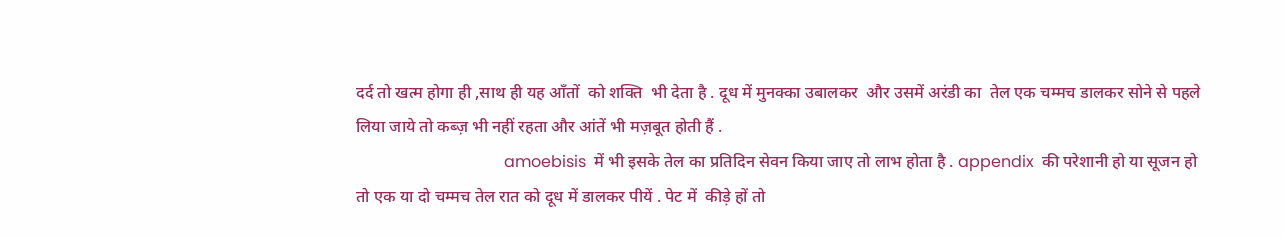दर्द तो खत्म होगा ही ,साथ ही यह आँतों  को शक्ति  भी देता है . दूध में मुनक्का उबालकर  और उसमें अरंडी का  तेल एक चम्मच डालकर सोने से पहले लिया जाये तो कब्ज़ भी नहीं रहता और आंतें भी मज़बूत होती हैं .
                                     amoebisis  में भी इसके तेल का प्रतिदिन सेवन किया जाए तो लाभ होता है . appendix  की परेशानी हो या सूजन हो तो एक या दो चम्मच तेल रात को दूध में डालकर पीयें . पेट में  कीड़े हों तो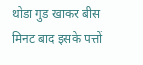थोडा गुड खाकर बीस मिनट बाद इसके पत्तों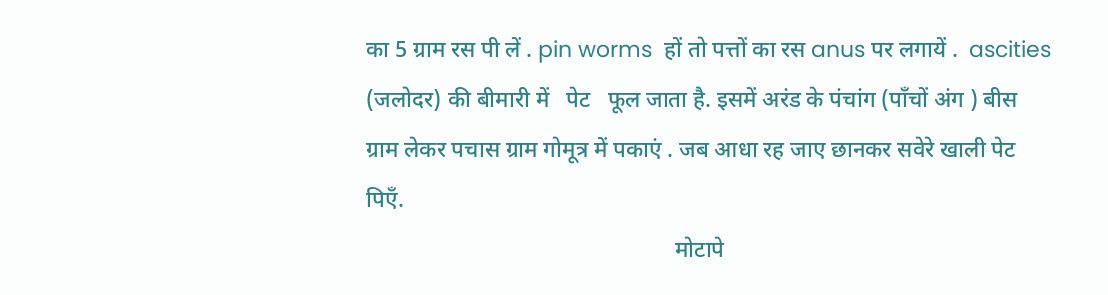का 5 ग्राम रस पी लें . pin worms  हों तो पत्तों का रस anus पर लगायें .  ascities  (जलोदर) की बीमारी में   पेट   फूल जाता है. इसमें अरंड के पंचांग (पाँचों अंग ) बीस ग्राम लेकर पचास ग्राम गोमूत्र में पकाएं . जब आधा रह जाए छानकर सवेरे खाली पेट पिएँ.
                                                      मोटापे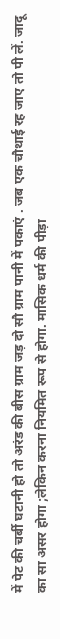में पेट की चर्बी घटानी हो तो अरंड की बीस ग्राम जड़ दो सौ ग्राम पानी में पकाएं . जब एक चौथाई रह जाए तो पी लें. जादू का सा असर होगा ;लेकिन करना नियमित रूप से होगा. मासिक धर्म की पीड़ा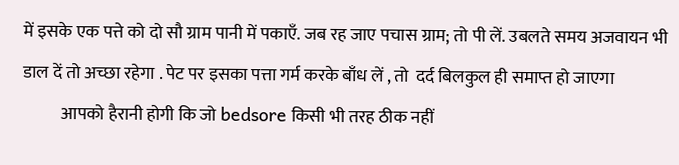में इसके एक पत्ते को दो सौ ग्राम पानी में पकाएँ. जब रह जाए पचास ग्राम; तो पी लें. उबलते समय अजवायन भी डाल दें तो अच्छा रहेगा . पेट पर इसका पत्ता गर्म करके बाँध लें , तो  दर्द बिलकुल ही समाप्त हो जाएगा
           आपको हैरानी होगी कि जो bedsore किसी भी तरह ठीक नहीं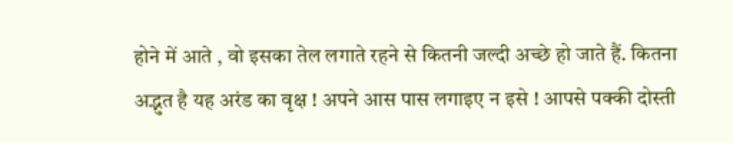होने में आते , वो इसका तेल लगाते रहने से कितनी जल्दी अच्छे हो जाते हैं. कितना अद्भुत है यह अरंड का वृक्ष ! अपने आस पास लगाइए न इसे ! आपसे पक्की दोस्ती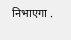निभाएगा .